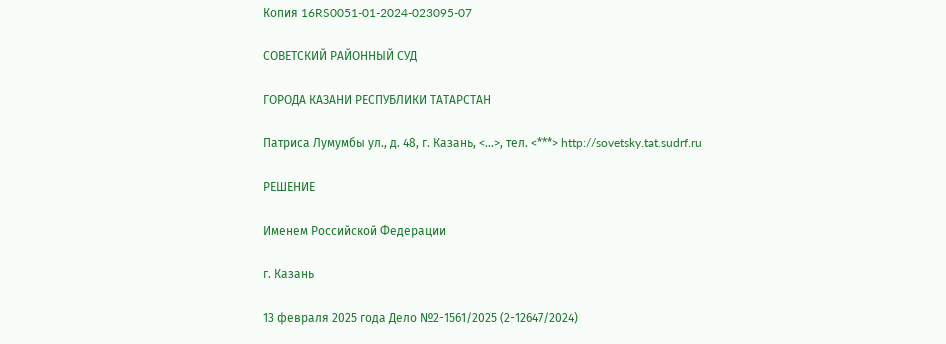Копия 16RS0051-01-2024-023095-07

СОВЕТСКИЙ РАЙОННЫЙ СУД

ГОРОДА КАЗАНИ РЕСПУБЛИКИ ТАТАРСТАН

Патриса Лумумбы ул., д. 48, г. Казань, <...>, тел. <***> http://sovetsky.tat.sudrf.ru

РЕШЕНИЕ

Именем Российской Федерации

г. Казань

13 февраля 2025 года Дело №2-1561/2025 (2-12647/2024)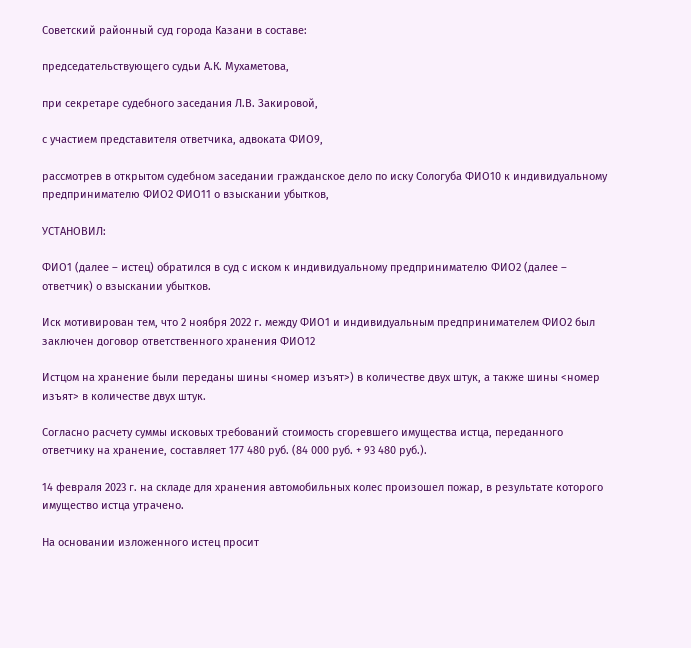Советский районный суд города Казани в составе:

председательствующего судьи А.К. Мухаметова,

при секретаре судебного заседания Л.В. Закировой,

с участием представителя ответчика, адвоката ФИО9,

рассмотрев в открытом судебном заседании гражданское дело по иску Сологуба ФИО10 к индивидуальному предпринимателю ФИО2 ФИО11 о взыскании убытков,

УСТАНОВИЛ:

ФИО1 (далее – истец) обратился в суд с иском к индивидуальному предпринимателю ФИО2 (далее – ответчик) о взыскании убытков.

Иск мотивирован тем, что 2 ноября 2022 г. между ФИО1 и индивидуальным предпринимателем ФИО2 был заключен договор ответственного хранения ФИО12

Истцом на хранение были переданы шины <номер изъят>) в количестве двух штук, а также шины <номер изъят> в количестве двух штук.

Согласно расчету суммы исковых требований стоимость сгоревшего имущества истца, переданного ответчику на хранение, составляет 177 480 руб. (84 000 руб. + 93 480 руб.).

14 февраля 2023 г. на складе для хранения автомобильных колес произошел пожар, в результате которого имущество истца утрачено.

На основании изложенного истец просит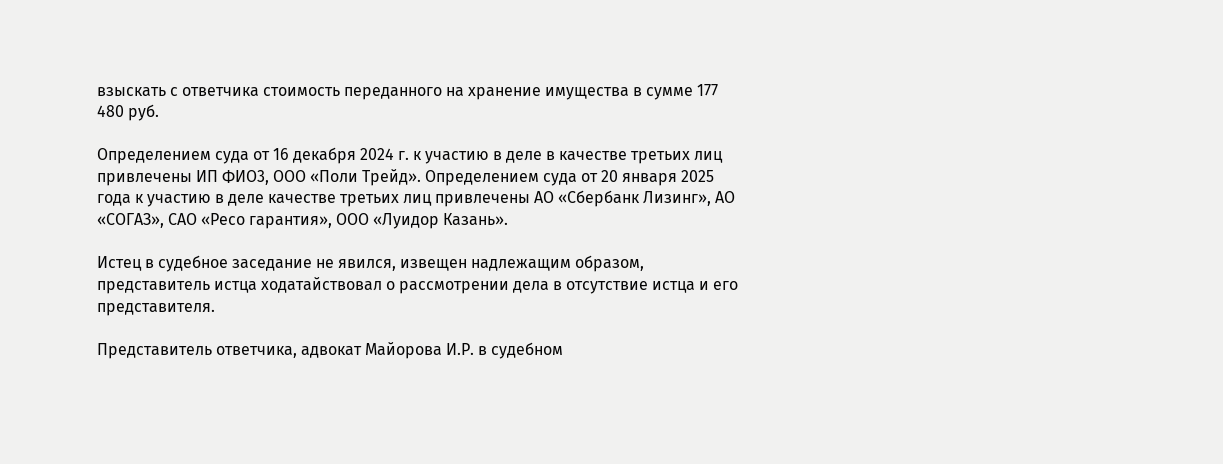взыскать с ответчика стоимость переданного на хранение имущества в сумме 177 480 руб.

Определением суда от 16 декабря 2024 г. к участию в деле в качестве третьих лиц привлечены ИП ФИО3, ООО «Поли Трейд». Определением суда от 20 января 2025 года к участию в деле качестве третьих лиц привлечены АО «Сбербанк Лизинг», АО «СОГАЗ», САО «Ресо гарантия», ООО «Луидор Казань».

Истец в судебное заседание не явился, извещен надлежащим образом, представитель истца ходатайствовал о рассмотрении дела в отсутствие истца и его представителя.

Представитель ответчика, адвокат Майорова И.Р. в судебном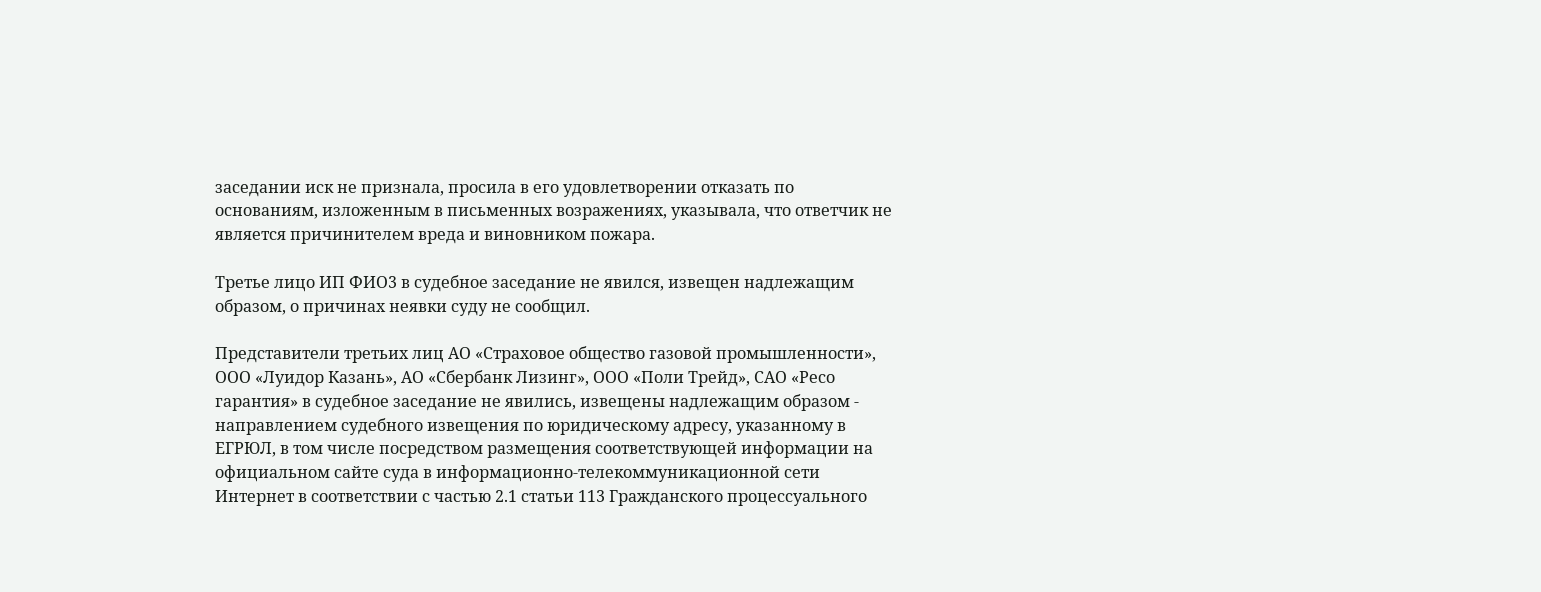заседании иск не признала, просила в его удовлетворении отказать по основаниям, изложенным в письменных возражениях, указывала, что ответчик не является причинителем вреда и виновником пожара.

Третье лицо ИП ФИО3 в судебное заседание не явился, извещен надлежащим образом, о причинах неявки суду не сообщил.

Представители третьих лиц АО «Страховое общество газовой промышленности», ООО «Луидор Казань», АО «Сбербанк Лизинг», ООО «Поли Трейд», САО «Ресо гарантия» в судебное заседание не явились, извещены надлежащим образом - направлением судебного извещения по юридическому адресу, указанному в ЕГРЮЛ, в том числе посредством размещения соответствующей информации на официальном сайте суда в информационно-телекоммуникационной сети Интернет в соответствии с частью 2.1 статьи 113 Гражданского процессуального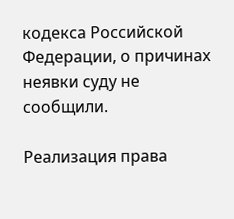кодекса Российской Федерации, о причинах неявки суду не сообщили.

Реализация права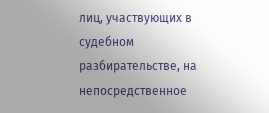лиц, участвующих в судебном разбирательстве, на непосредственное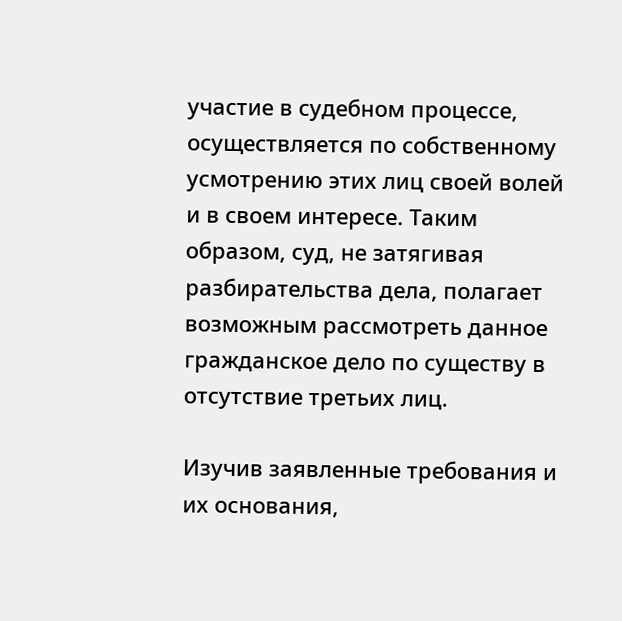участие в судебном процессе, осуществляется по собственному усмотрению этих лиц своей волей и в своем интересе. Таким образом, суд, не затягивая разбирательства дела, полагает возможным рассмотреть данное гражданское дело по существу в отсутствие третьих лиц.

Изучив заявленные требования и их основания,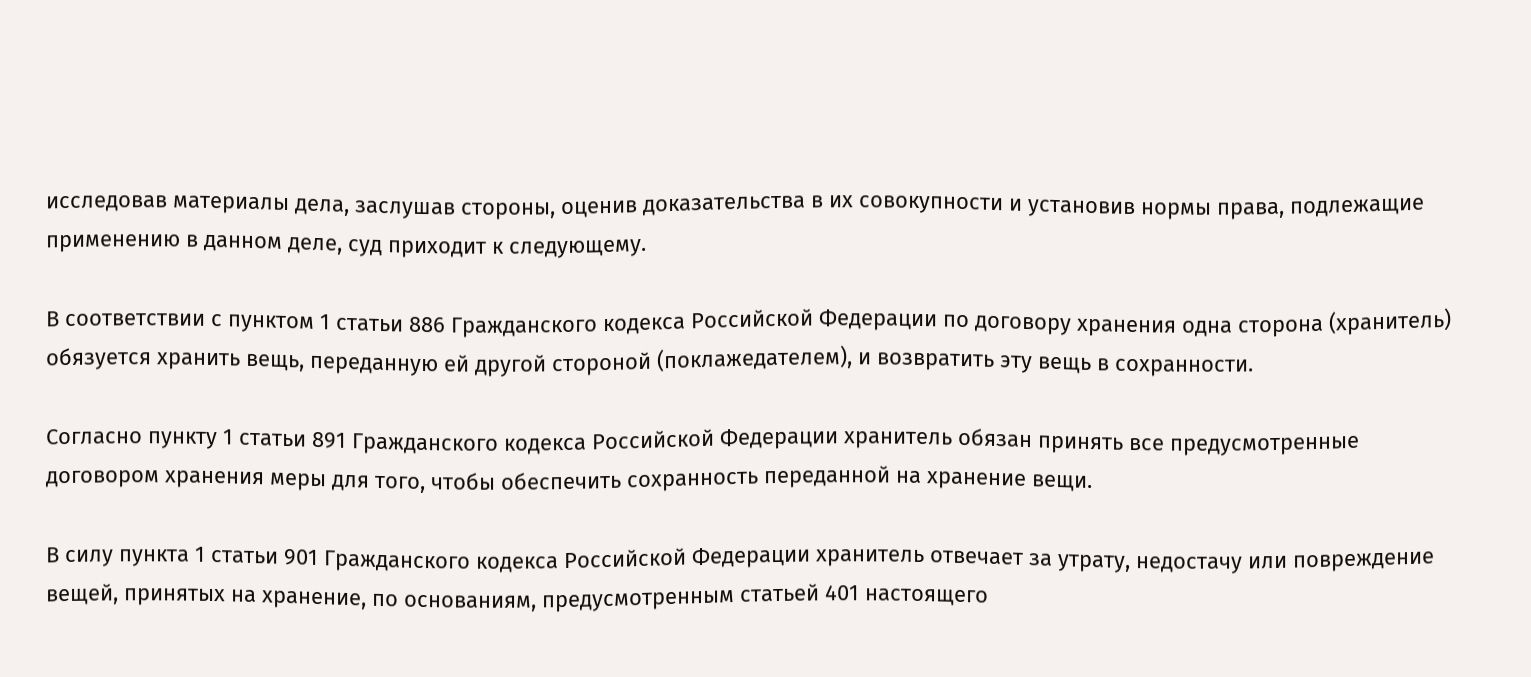исследовав материалы дела, заслушав стороны, оценив доказательства в их совокупности и установив нормы права, подлежащие применению в данном деле, суд приходит к следующему.

В соответствии с пунктом 1 статьи 886 Гражданского кодекса Российской Федерации по договору хранения одна сторона (хранитель) обязуется хранить вещь, переданную ей другой стороной (поклажедателем), и возвратить эту вещь в сохранности.

Согласно пункту 1 статьи 891 Гражданского кодекса Российской Федерации хранитель обязан принять все предусмотренные договором хранения меры для того, чтобы обеспечить сохранность переданной на хранение вещи.

В силу пункта 1 статьи 901 Гражданского кодекса Российской Федерации хранитель отвечает за утрату, недостачу или повреждение вещей, принятых на хранение, по основаниям, предусмотренным статьей 401 настоящего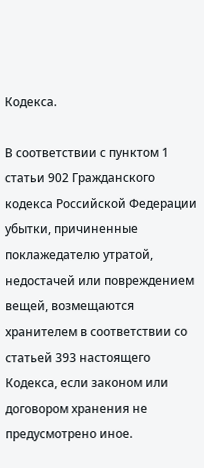Кодекса.

В соответствии с пунктом 1 статьи 902 Гражданского кодекса Российской Федерации убытки, причиненные поклажедателю утратой, недостачей или повреждением вещей, возмещаются хранителем в соответствии со статьей 393 настоящего Кодекса, если законом или договором хранения не предусмотрено иное.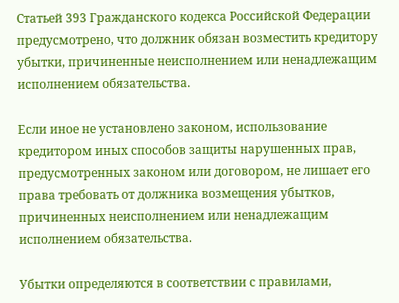Статьей 393 Гражданского кодекса Российской Федерации предусмотрено, что должник обязан возместить кредитору убытки, причиненные неисполнением или ненадлежащим исполнением обязательства.

Если иное не установлено законом, использование кредитором иных способов защиты нарушенных прав, предусмотренных законом или договором, не лишает его права требовать от должника возмещения убытков, причиненных неисполнением или ненадлежащим исполнением обязательства.

Убытки определяются в соответствии с правилами,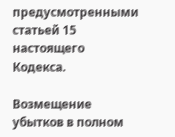предусмотренными статьей 15 настоящего Кодекса.

Возмещение убытков в полном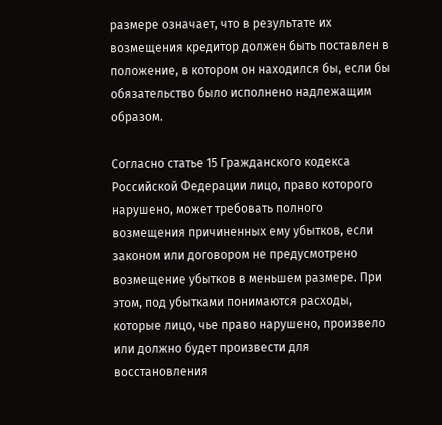размере означает, что в результате их возмещения кредитор должен быть поставлен в положение, в котором он находился бы, если бы обязательство было исполнено надлежащим образом.

Согласно статье 15 Гражданского кодекса Российской Федерации лицо, право которого нарушено, может требовать полного возмещения причиненных ему убытков, если законом или договором не предусмотрено возмещение убытков в меньшем размере. При этом, под убытками понимаются расходы, которые лицо, чье право нарушено, произвело или должно будет произвести для восстановления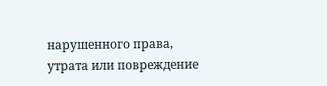нарушенного права, утрата или повреждение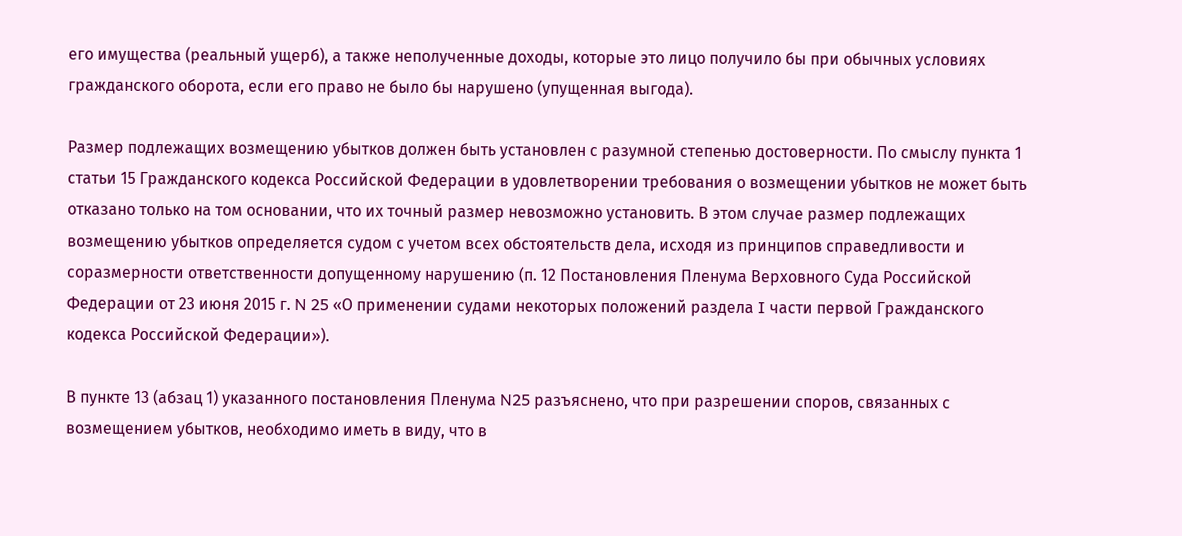его имущества (реальный ущерб), а также неполученные доходы, которые это лицо получило бы при обычных условиях гражданского оборота, если его право не было бы нарушено (упущенная выгода).

Размер подлежащих возмещению убытков должен быть установлен с разумной степенью достоверности. По смыслу пункта 1 статьи 15 Гражданского кодекса Российской Федерации в удовлетворении требования о возмещении убытков не может быть отказано только на том основании, что их точный размер невозможно установить. В этом случае размер подлежащих возмещению убытков определяется судом с учетом всех обстоятельств дела, исходя из принципов справедливости и соразмерности ответственности допущенному нарушению (п. 12 Постановления Пленума Верховного Суда Российской Федерации от 23 июня 2015 г. N 25 «О применении судами некоторых положений раздела I части первой Гражданского кодекса Российской Федерации»).

В пункте 13 (абзац 1) указанного постановления Пленума N25 разъяснено, что при разрешении споров, связанных с возмещением убытков, необходимо иметь в виду, что в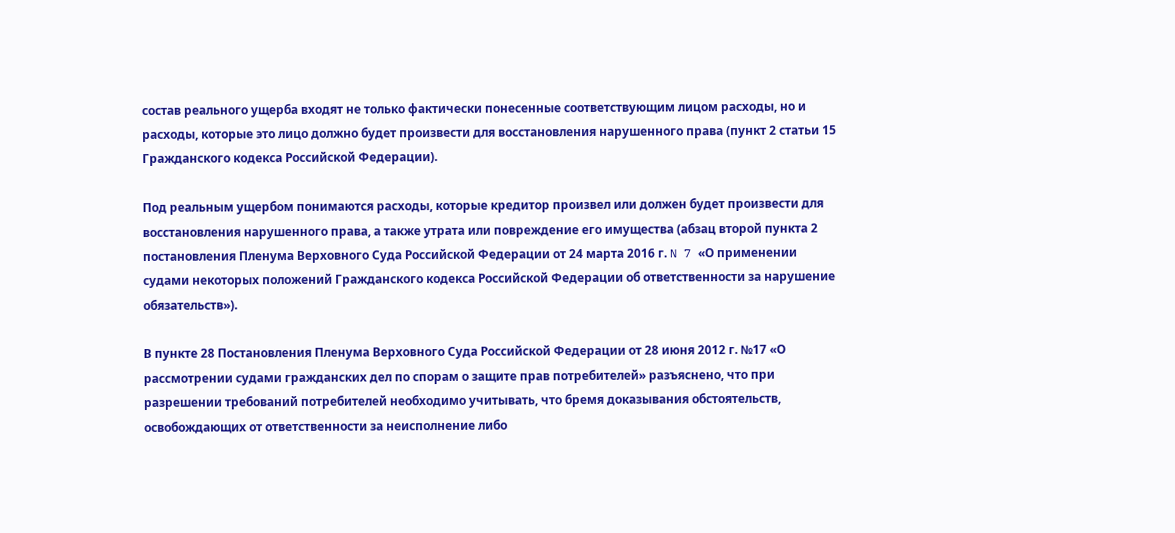состав реального ущерба входят не только фактически понесенные соответствующим лицом расходы, но и расходы, которые это лицо должно будет произвести для восстановления нарушенного права (пункт 2 статьи 15 Гражданского кодекса Российской Федерации).

Под реальным ущербом понимаются расходы, которые кредитор произвел или должен будет произвести для восстановления нарушенного права, а также утрата или повреждение его имущества (абзац второй пункта 2 постановления Пленума Верховного Суда Российской Федерации от 24 марта 2016 г. N 7 «О применении судами некоторых положений Гражданского кодекса Российской Федерации об ответственности за нарушение обязательств»).

В пункте 28 Постановления Пленума Верховного Суда Российской Федерации от 28 июня 2012 г. №17 «О рассмотрении судами гражданских дел по спорам о защите прав потребителей» разъяснено, что при разрешении требований потребителей необходимо учитывать, что бремя доказывания обстоятельств, освобождающих от ответственности за неисполнение либо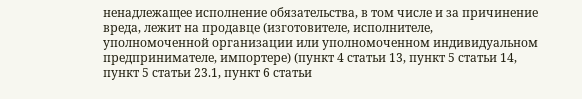ненадлежащее исполнение обязательства, в том числе и за причинение вреда, лежит на продавце (изготовителе, исполнителе, уполномоченной организации или уполномоченном индивидуальном предпринимателе, импортере) (пункт 4 статьи 13, пункт 5 статьи 14, пункт 5 статьи 23.1, пункт 6 статьи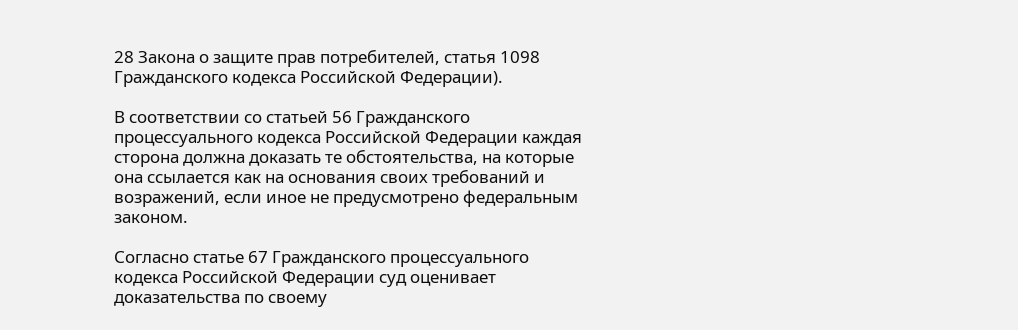28 Закона о защите прав потребителей, статья 1098 Гражданского кодекса Российской Федерации).

В соответствии со статьей 56 Гражданского процессуального кодекса Российской Федерации каждая сторона должна доказать те обстоятельства, на которые она ссылается как на основания своих требований и возражений, если иное не предусмотрено федеральным законом.

Согласно статье 67 Гражданского процессуального кодекса Российской Федерации суд оценивает доказательства по своему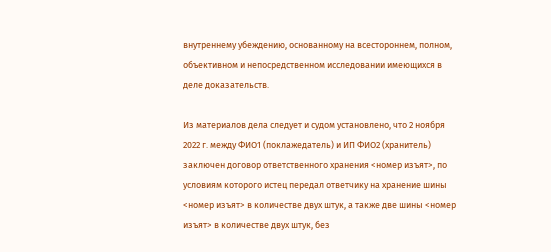внутреннему убеждению, основанному на всестороннем, полном, объективном и непосредственном исследовании имеющихся в деле доказательств.

Из материалов дела следует и судом установлено, что 2 ноября 2022 г. между ФИО1 (поклажедатель) и ИП ФИО2 (хранитель) заключен договор ответственного хранения <номер изъят>, по условиям которого истец передал ответчику на хранение шины <номер изъят> в количестве двух штук, а также две шины <номер изъят> в количестве двух штук, без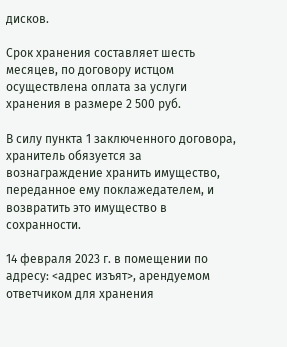дисков.

Срок хранения составляет шесть месяцев, по договору истцом осуществлена оплата за услуги хранения в размере 2 500 руб.

В силу пункта 1 заключенного договора, хранитель обязуется за вознаграждение хранить имущество, переданное ему поклажедателем, и возвратить это имущество в сохранности.

14 февраля 2023 г. в помещении по адресу: <адрес изъят>, арендуемом ответчиком для хранения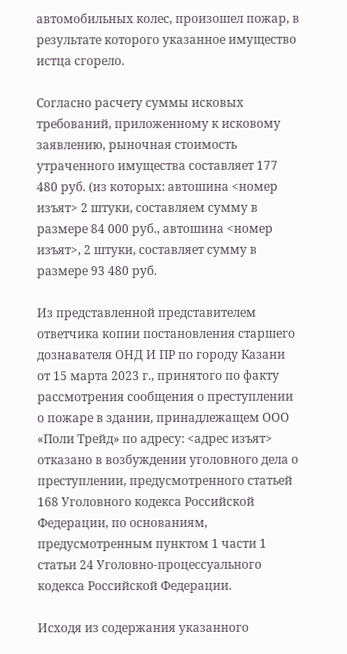автомобильных колес, произошел пожар, в результате которого указанное имущество истца сгорело.

Согласно расчету суммы исковых требований, приложенному к исковому заявлению, рыночная стоимость утраченного имущества составляет 177 480 руб. (из которых: автошина <номер изъят> 2 штуки, составляем сумму в размере 84 000 руб., автошина <номер изъят>, 2 штуки, составляет сумму в размере 93 480 руб.

Из представленной представителем ответчика копии постановления старшего дознавателя ОНД И ПР по городу Казани от 15 марта 2023 г., принятого по факту рассмотрения сообщения о преступлении о пожаре в здании, принадлежащем ООО «Поли Трейд» по адресу: <адрес изъят> отказано в возбуждении уголовного дела о преступлении, предусмотренного статьей 168 Уголовного кодекса Российской Федерации, по основаниям, предусмотренным пунктом 1 части 1 статьи 24 Уголовно-процессуального кодекса Российской Федерации.

Исходя из содержания указанного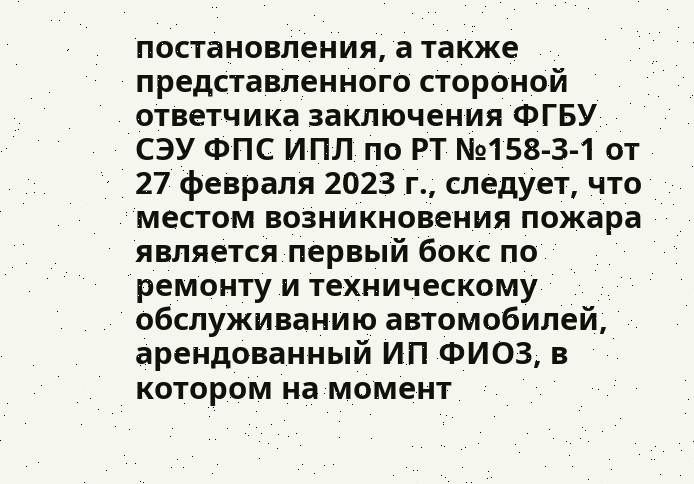постановления, а также представленного стороной ответчика заключения ФГБУ СЭУ ФПС ИПЛ по РТ №158-3-1 от 27 февраля 2023 г., следует, что местом возникновения пожара является первый бокс по ремонту и техническому обслуживанию автомобилей, арендованный ИП ФИО3, в котором на момент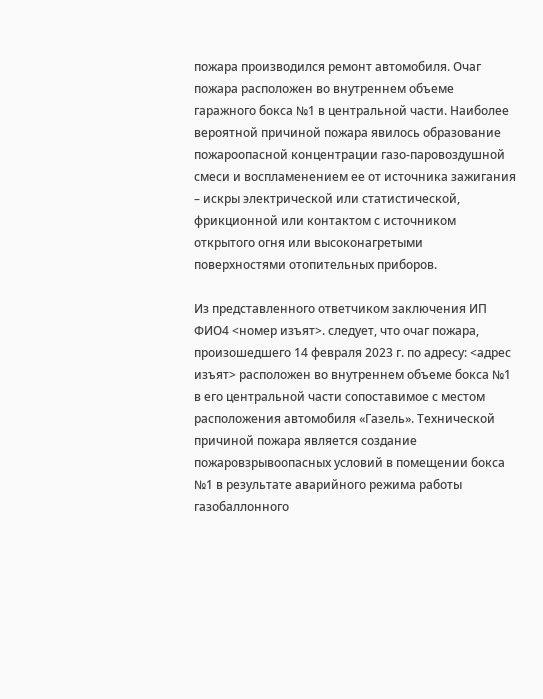пожара производился ремонт автомобиля. Очаг пожара расположен во внутреннем объеме гаражного бокса №1 в центральной части. Наиболее вероятной причиной пожара явилось образование пожароопасной концентрации газо-паровоздушной смеси и воспламенением ее от источника зажигания – искры электрической или статистической, фрикционной или контактом с источником открытого огня или высоконагретыми поверхностями отопительных приборов.

Из представленного ответчиком заключения ИП ФИО4 <номер изъят>. следует, что очаг пожара, произошедшего 14 февраля 2023 г. по адресу: <адрес изъят> расположен во внутреннем объеме бокса №1 в его центральной части сопоставимое с местом расположения автомобиля «Газель». Технической причиной пожара является создание пожаровзрывоопасных условий в помещении бокса №1 в результате аварийного режима работы газобаллонного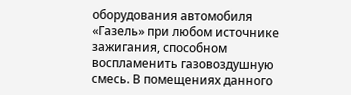оборудования автомобиля «Газель» при любом источнике зажигания, способном воспламенить газовоздушную смесь. В помещениях данного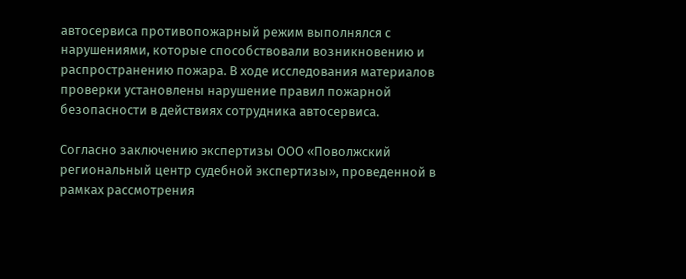автосервиса противопожарный режим выполнялся с нарушениями, которые способствовали возникновению и распространению пожара. В ходе исследования материалов проверки установлены нарушение правил пожарной безопасности в действиях сотрудника автосервиса.

Согласно заключению экспертизы ООО «Поволжский региональный центр судебной экспертизы», проведенной в рамках рассмотрения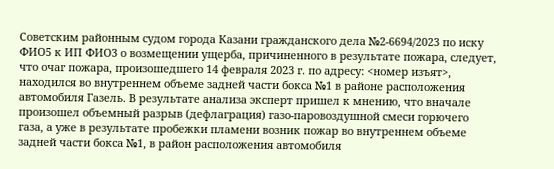Советским районным судом города Казани гражданского дела №2-6694/2023 по иску ФИО5 к ИП ФИО3 о возмещении ущерба, причиненного в результате пожара, следует, что очаг пожара, произошедшего 14 февраля 2023 г. по адресу: <номер изъят>, находился во внутреннем объеме задней части бокса №1 в районе расположения автомобиля Газель. В результате анализа эксперт пришел к мнению, что вначале произошел объемный разрыв (дефлаграция) газо-паровоздушной смеси горючего газа, а уже в результате пробежки пламени возник пожар во внутреннем объеме задней части бокса №1, в район расположения автомобиля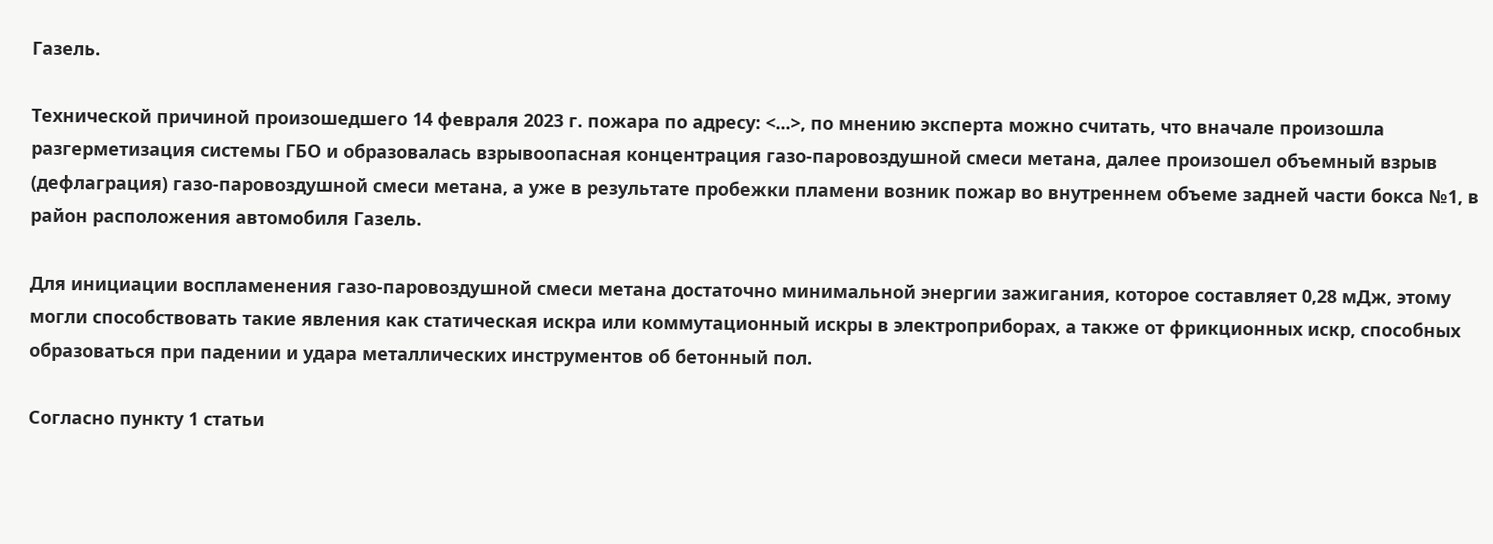Газель.

Технической причиной произошедшего 14 февраля 2023 г. пожара по адресу: <...>, по мнению эксперта можно считать, что вначале произошла разгерметизация системы ГБО и образовалась взрывоопасная концентрация газо-паровоздушной смеси метана, далее произошел объемный взрыв (дефлаграция) газо-паровоздушной смеси метана, а уже в результате пробежки пламени возник пожар во внутреннем объеме задней части бокса №1, в район расположения автомобиля Газель.

Для инициации воспламенения газо-паровоздушной смеси метана достаточно минимальной энергии зажигания, которое составляет 0,28 мДж, этому могли способствовать такие явления как статическая искра или коммутационный искры в электроприборах, а также от фрикционных искр, способных образоваться при падении и удара металлических инструментов об бетонный пол.

Согласно пункту 1 статьи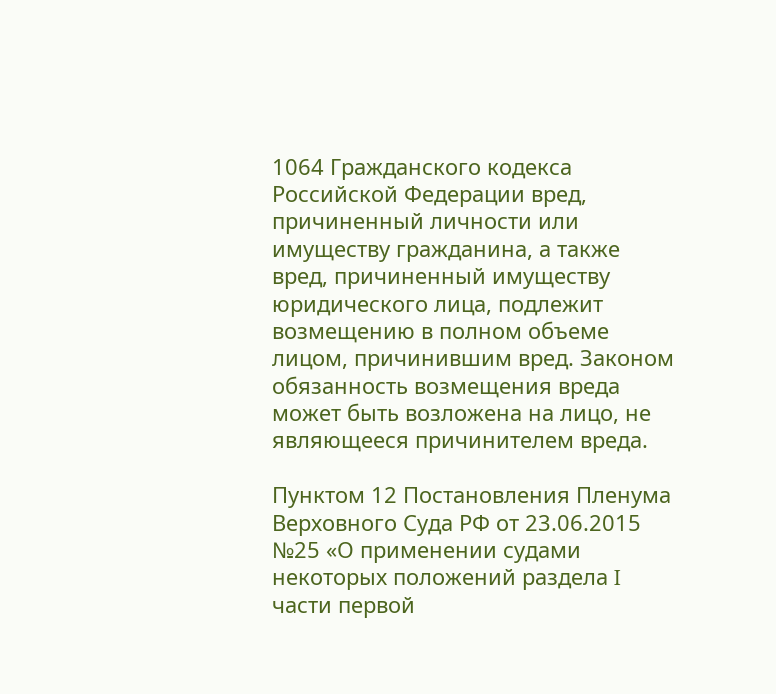1064 Гражданского кодекса Российской Федерации вред, причиненный личности или имуществу гражданина, а также вред, причиненный имуществу юридического лица, подлежит возмещению в полном объеме лицом, причинившим вред. Законом обязанность возмещения вреда может быть возложена на лицо, не являющееся причинителем вреда.

Пунктом 12 Постановления Пленума Верховного Суда РФ от 23.06.2015 №25 «О применении судами некоторых положений раздела I части первой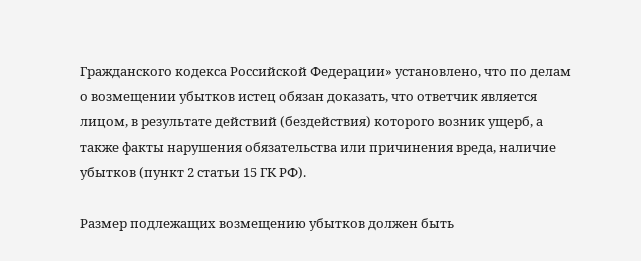Гражданского кодекса Российской Федерации» установлено, что по делам о возмещении убытков истец обязан доказать, что ответчик является лицом, в результате действий (бездействия) которого возник ущерб, а также факты нарушения обязательства или причинения вреда, наличие убытков (пункт 2 статьи 15 ГК РФ).

Размер подлежащих возмещению убытков должен быть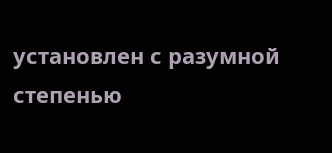установлен с разумной степенью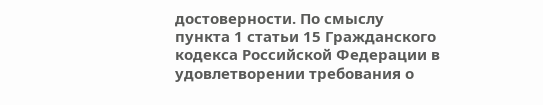достоверности. По смыслу пункта 1 статьи 15 Гражданского кодекса Российской Федерации в удовлетворении требования о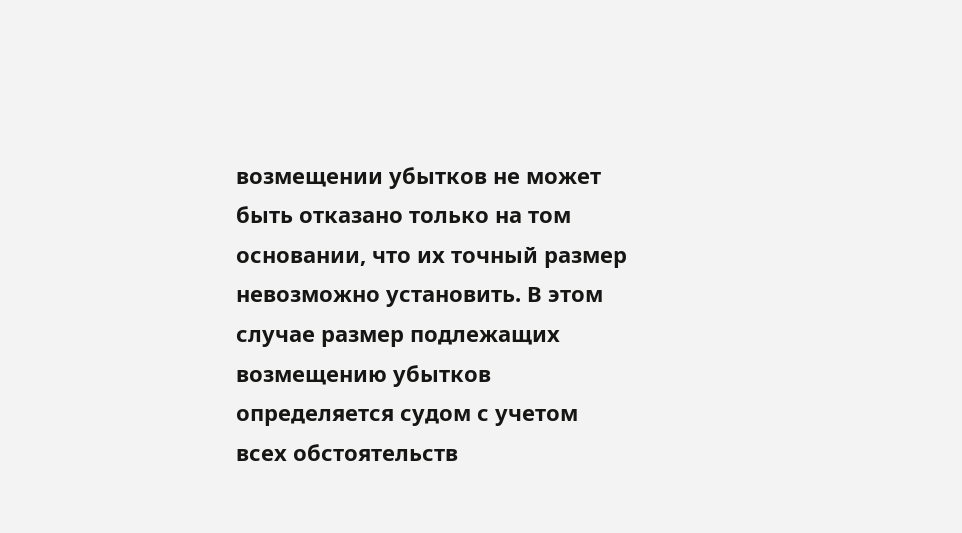возмещении убытков не может быть отказано только на том основании, что их точный размер невозможно установить. В этом случае размер подлежащих возмещению убытков определяется судом с учетом всех обстоятельств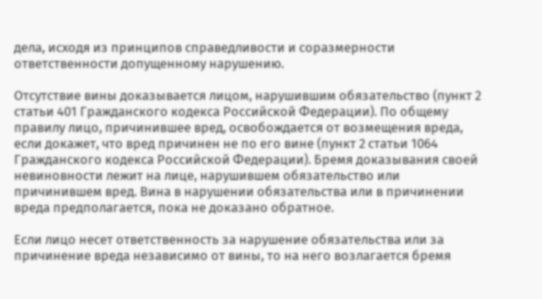дела, исходя из принципов справедливости и соразмерности ответственности допущенному нарушению.

Отсутствие вины доказывается лицом, нарушившим обязательство (пункт 2 статьи 401 Гражданского кодекса Российской Федерации). По общему правилу лицо, причинившее вред, освобождается от возмещения вреда, если докажет, что вред причинен не по его вине (пункт 2 статьи 1064 Гражданского кодекса Российской Федерации). Бремя доказывания своей невиновности лежит на лице, нарушившем обязательство или причинившем вред. Вина в нарушении обязательства или в причинении вреда предполагается, пока не доказано обратное.

Если лицо несет ответственность за нарушение обязательства или за причинение вреда независимо от вины, то на него возлагается бремя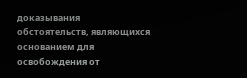доказывания обстоятельств, являющихся основанием для освобождения от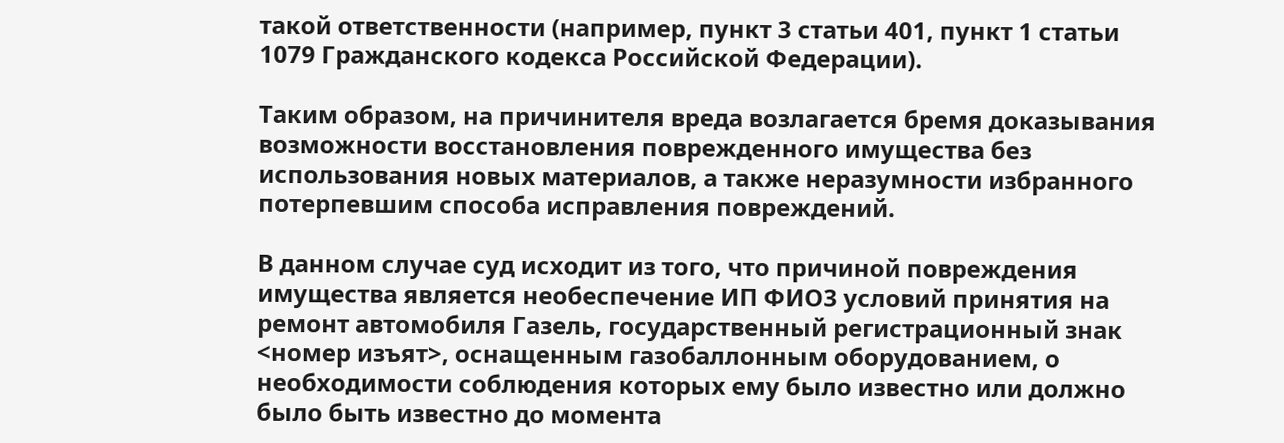такой ответственности (например, пункт 3 статьи 401, пункт 1 статьи 1079 Гражданского кодекса Российской Федерации).

Таким образом, на причинителя вреда возлагается бремя доказывания возможности восстановления поврежденного имущества без использования новых материалов, а также неразумности избранного потерпевшим способа исправления повреждений.

В данном случае суд исходит из того, что причиной повреждения имущества является необеспечение ИП ФИО3 условий принятия на ремонт автомобиля Газель, государственный регистрационный знак <номер изъят>, оснащенным газобаллонным оборудованием, о необходимости соблюдения которых ему было известно или должно было быть известно до момента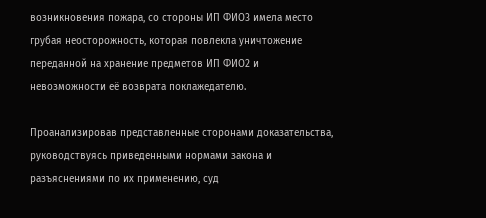возникновения пожара, со стороны ИП ФИО3 имела место грубая неосторожность, которая повлекла уничтожение переданной на хранение предметов ИП ФИО2 и невозможности её возврата поклажедателю.

Проанализировав представленные сторонами доказательства, руководствуясь приведенными нормами закона и разъяснениями по их применению, суд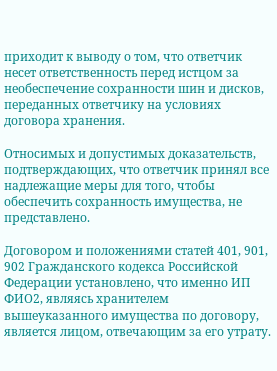приходит к выводу о том, что ответчик несет ответственность перед истцом за необеспечение сохранности шин и дисков, переданных ответчику на условиях договора хранения.

Относимых и допустимых доказательств, подтверждающих, что ответчик принял все надлежащие меры для того, чтобы обеспечить сохранность имущества, не представлено.

Договором и положениями статей 401, 901, 902 Гражданского кодекса Российской Федерации установлено, что именно ИП ФИО2, являясь хранителем вышеуказанного имущества по договору, является лицом, отвечающим за его утрату.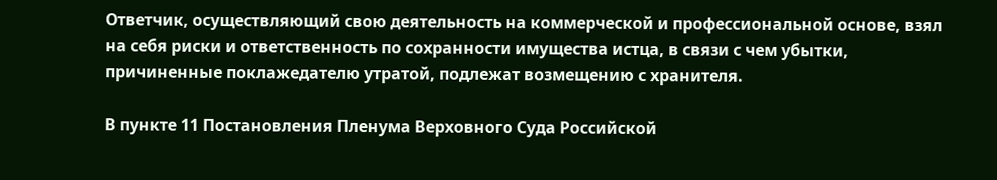Ответчик, осуществляющий свою деятельность на коммерческой и профессиональной основе, взял на себя риски и ответственность по сохранности имущества истца, в связи с чем убытки, причиненные поклажедателю утратой, подлежат возмещению с хранителя.

В пункте 11 Постановления Пленума Верховного Суда Российской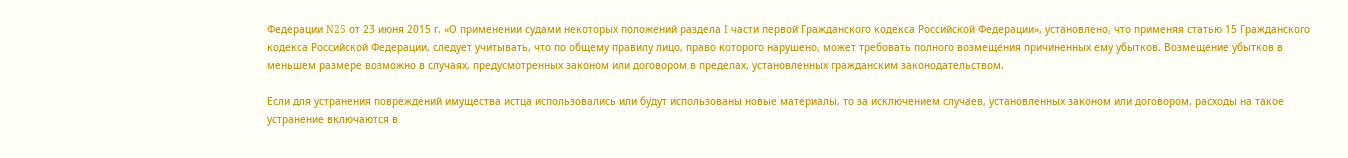Федерации N25 от 23 июня 2015 г. «О применении судами некоторых положений раздела I части первой Гражданского кодекса Российской Федерации», установлено, что применяя статью 15 Гражданского кодекса Российской Федерации, следует учитывать, что по общему правилу лицо, право которого нарушено, может требовать полного возмещения причиненных ему убытков. Возмещение убытков в меньшем размере возможно в случаях, предусмотренных законом или договором в пределах, установленных гражданским законодательством.

Если для устранения повреждений имущества истца использовались или будут использованы новые материалы, то за исключением случаев, установленных законом или договором, расходы на такое устранение включаются в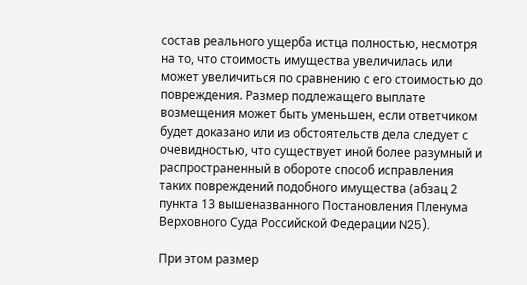состав реального ущерба истца полностью, несмотря на то, что стоимость имущества увеличилась или может увеличиться по сравнению с его стоимостью до повреждения. Размер подлежащего выплате возмещения может быть уменьшен, если ответчиком будет доказано или из обстоятельств дела следует с очевидностью, что существует иной более разумный и распространенный в обороте способ исправления таких повреждений подобного имущества (абзац 2 пункта 13 вышеназванного Постановления Пленума Верховного Суда Российской Федерации N25).

При этом размер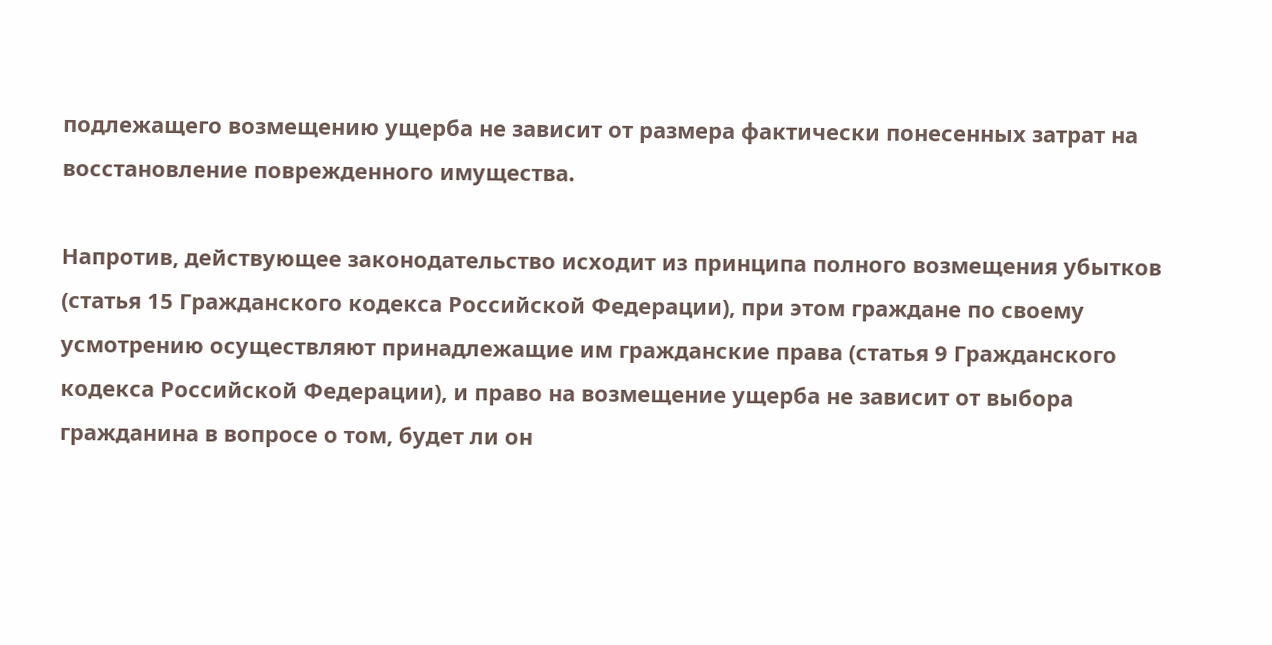подлежащего возмещению ущерба не зависит от размера фактически понесенных затрат на восстановление поврежденного имущества.

Напротив, действующее законодательство исходит из принципа полного возмещения убытков (статья 15 Гражданского кодекса Российской Федерации), при этом граждане по своему усмотрению осуществляют принадлежащие им гражданские права (статья 9 Гражданского кодекса Российской Федерации), и право на возмещение ущерба не зависит от выбора гражданина в вопросе о том, будет ли он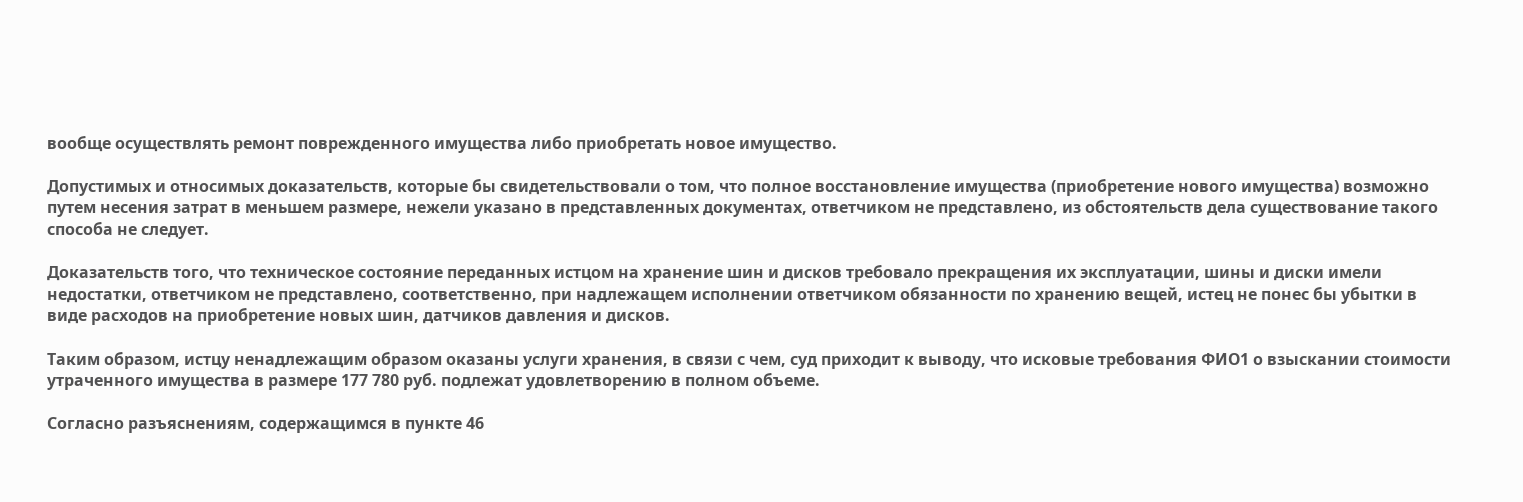вообще осуществлять ремонт поврежденного имущества либо приобретать новое имущество.

Допустимых и относимых доказательств, которые бы свидетельствовали о том, что полное восстановление имущества (приобретение нового имущества) возможно путем несения затрат в меньшем размере, нежели указано в представленных документах, ответчиком не представлено, из обстоятельств дела существование такого способа не следует.

Доказательств того, что техническое состояние переданных истцом на хранение шин и дисков требовало прекращения их эксплуатации, шины и диски имели недостатки, ответчиком не представлено, соответственно, при надлежащем исполнении ответчиком обязанности по хранению вещей, истец не понес бы убытки в виде расходов на приобретение новых шин, датчиков давления и дисков.

Таким образом, истцу ненадлежащим образом оказаны услуги хранения, в связи с чем, суд приходит к выводу, что исковые требования ФИО1 о взыскании стоимости утраченного имущества в размере 177 780 руб. подлежат удовлетворению в полном объеме.

Согласно разъяснениям, содержащимся в пункте 46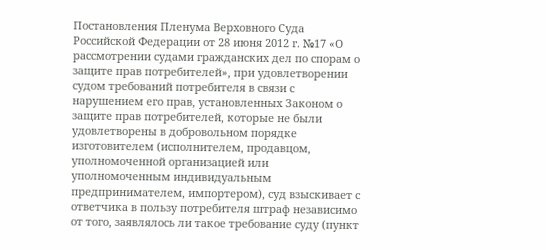Постановления Пленума Верховного Суда Российской Федерации от 28 июня 2012 г. №17 «О рассмотрении судами гражданских дел по спорам о защите прав потребителей», при удовлетворении судом требований потребителя в связи с нарушением его прав, установленных Законом о защите прав потребителей, которые не были удовлетворены в добровольном порядке изготовителем (исполнителем, продавцом, уполномоченной организацией или уполномоченным индивидуальным предпринимателем, импортером), суд взыскивает с ответчика в пользу потребителя штраф независимо от того, заявлялось ли такое требование суду (пункт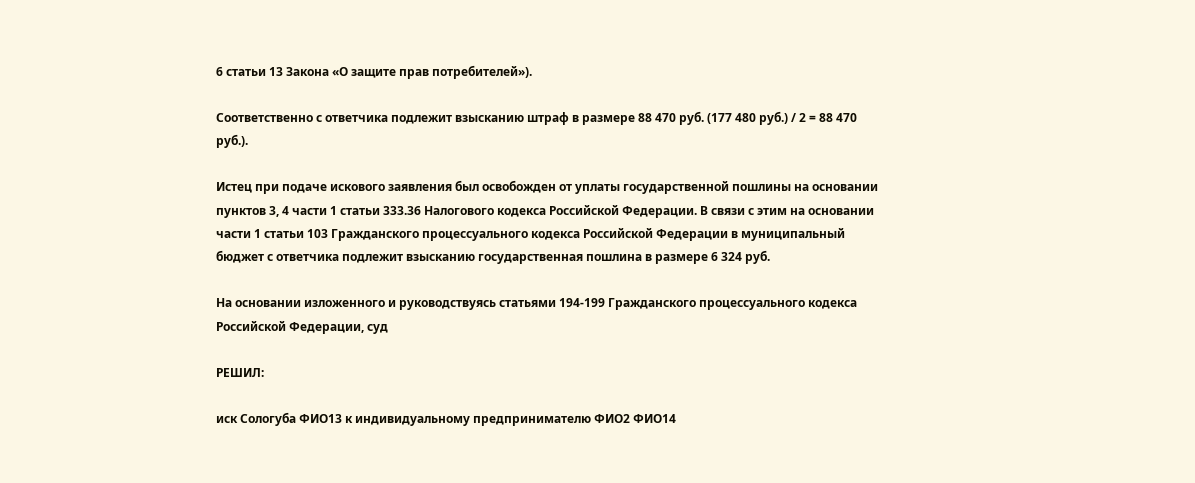6 статьи 13 Закона «О защите прав потребителей»).

Соответственно с ответчика подлежит взысканию штраф в размере 88 470 руб. (177 480 руб.) / 2 = 88 470 руб.).

Истец при подаче искового заявления был освобожден от уплаты государственной пошлины на основании пунктов 3, 4 части 1 статьи 333.36 Налогового кодекса Российской Федерации. В связи с этим на основании части 1 статьи 103 Гражданского процессуального кодекса Российской Федерации в муниципальный бюджет с ответчика подлежит взысканию государственная пошлина в размере 6 324 руб.

На основании изложенного и руководствуясь статьями 194-199 Гражданского процессуального кодекса Российской Федерации, суд

РЕШИЛ:

иск Сологуба ФИО13 к индивидуальному предпринимателю ФИО2 ФИО14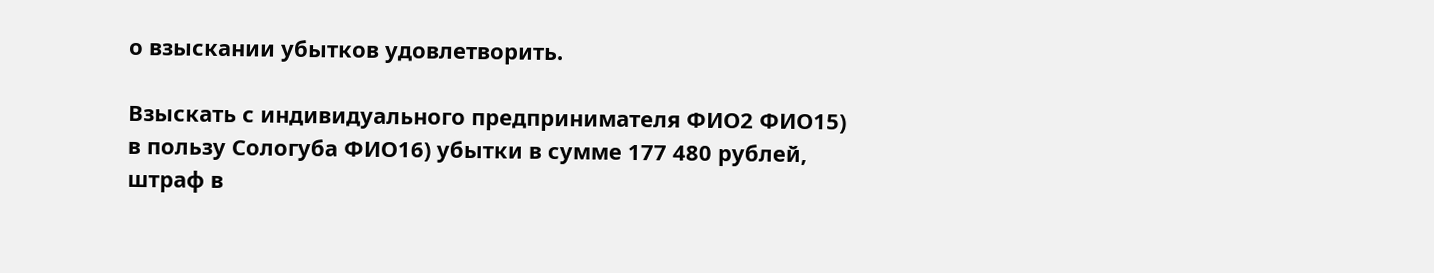о взыскании убытков удовлетворить.

Взыскать с индивидуального предпринимателя ФИО2 ФИО15) в пользу Сологуба ФИО16) убытки в сумме 177 480 рублей, штраф в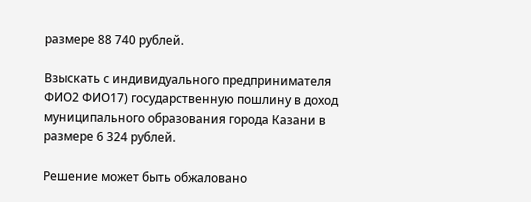размере 88 740 рублей.

Взыскать с индивидуального предпринимателя ФИО2 ФИО17) государственную пошлину в доход муниципального образования города Казани в размере 6 324 рублей.

Решение может быть обжаловано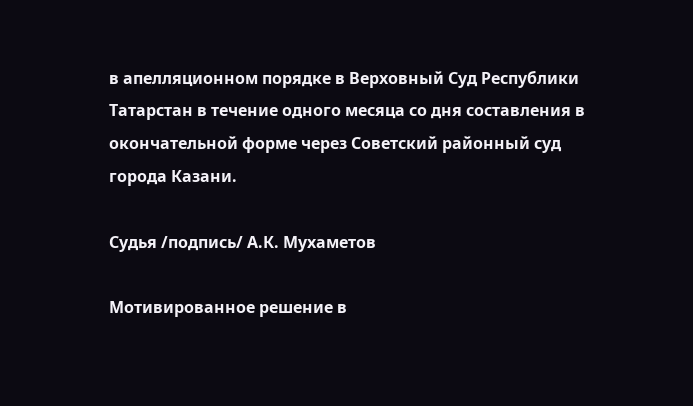в апелляционном порядке в Верховный Суд Республики Татарстан в течение одного месяца со дня составления в окончательной форме через Советский районный суд города Казани.

Судья /подпись/ А.К. Мухаметов

Мотивированное решение в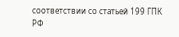соответствии со статьей 199 ГПК РФ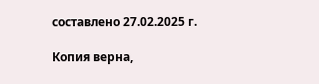составлено 27.02.2025 г.

Копия верна,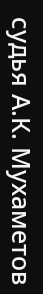судья А.К. Мухаметов